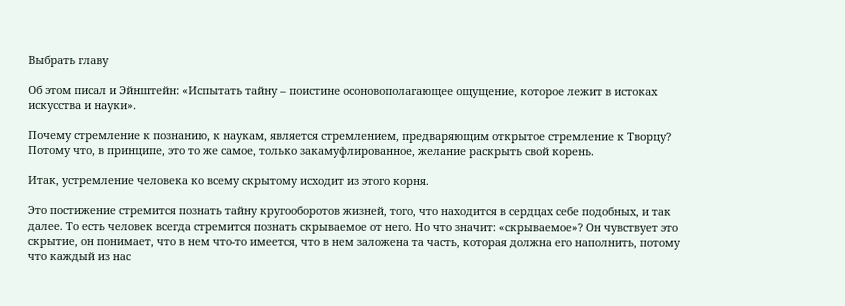Выбрать главу

Об этом писал и Эйнштейн: «Испытать тайну – поистине осоновополагающее ощущение, которое лежит в истоках искусства и науки».

Почему стремление к познанию, к наукам, является стремлением, предваряющим открытое стремление к Творцу? Потому что, в принципе, это то же самое, только закамуфлированное, желание раскрыть свой корень.

Итак, устремление человека ко всему скрытому исходит из этого корня.

Это постижение стремится познать тайну кругооборотов жизней, того, что находится в сердцах себе подобных, и так далее. То есть человек всегда стремится познать скрываемое от него. Но что значит: «скрываемое»? Он чувствует это скрытие, он понимает, что в нем что-то имеется, что в нем заложена та часть, которая должна его наполнить, потому что каждый из нас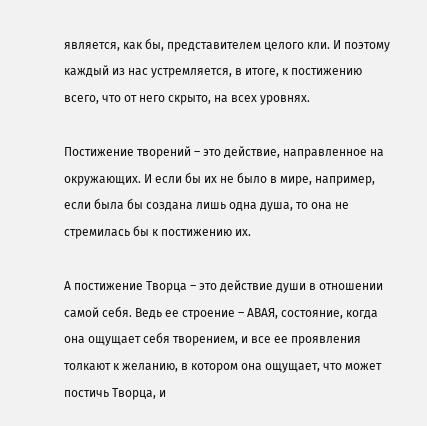является, как бы, представителем целого кли. И поэтому каждый из нас устремляется, в итоге, к постижению всего, что от него скрыто, на всех уровнях.

Постижение творений – это действие, направленное на окружающих. И если бы их не было в мире, например, если была бы создана лишь одна душа, то она не стремилась бы к постижению их.

А постижение Творца – это действие души в отношении самой себя. Ведь ее строение – АВАЯ, состояние, когда она ощущает себя творением, и все ее проявления толкают к желанию, в котором она ощущает, что может постичь Творца, и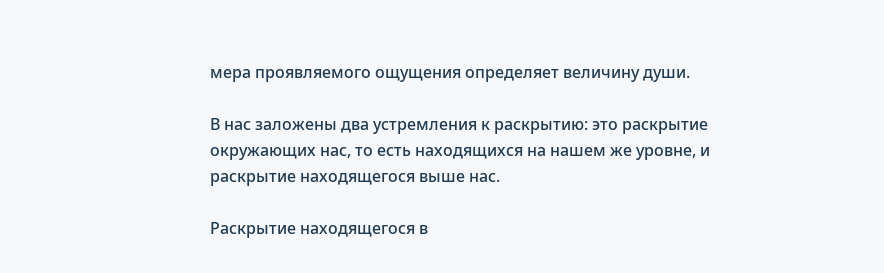мера проявляемого ощущения определяет величину души.

В нас заложены два устремления к раскрытию: это раскрытие окружающих нас, то есть находящихся на нашем же уровне, и раскрытие находящегося выше нас.

Раскрытие находящегося в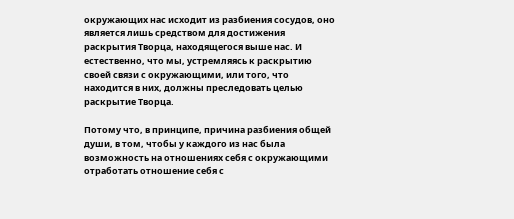окружающих нас исходит из разбиения сосудов, оно является лишь средством для достижения раскрытия Творца, находящегося выше нас. И естественно, что мы, устремляясь к раскрытию своей связи с окружающими, или того, что находится в них, должны преследовать целью раскрытие Творца.

Потому что, в принципе, причина разбиения общей души, в том, чтобы у каждого из нас была возможность на отношениях себя с окружающими отработать отношение себя с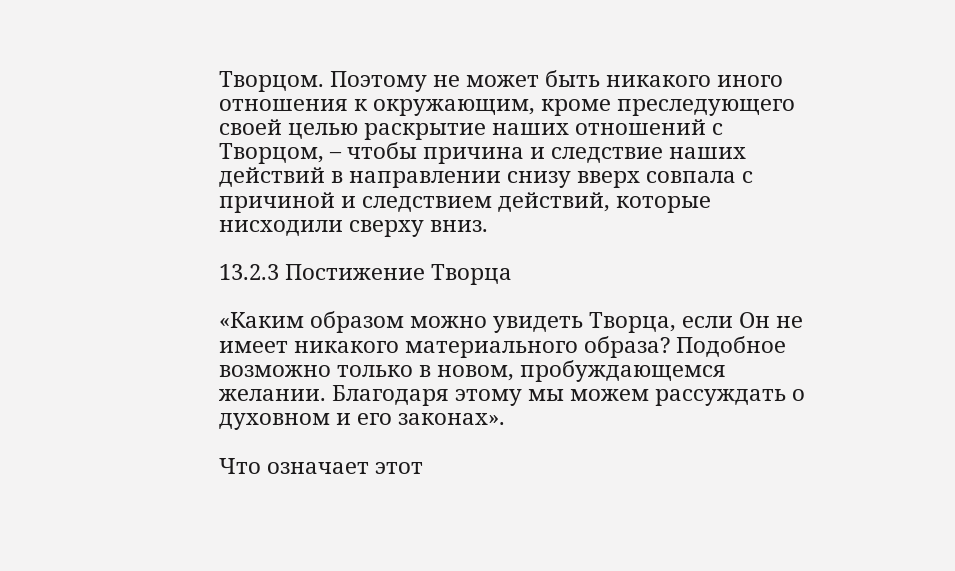Творцом. Поэтому не может быть никакого иного отношения к окружающим, кроме преследующего своей целью раскрытие наших отношений с Творцом, – чтобы причина и следствие наших действий в направлении снизу вверх совпала с причиной и следствием действий, которые нисходили сверху вниз.

13.2.3 Постижение Творца

«Каким образом можно увидеть Творца, если Он не имеет никакого материального образа? Подобное возможно только в новом, пробуждающемся желании. Благодаря этому мы можем рассуждать о духовном и его законах».

Что означает этот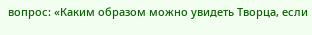вопрос: «Каким образом можно увидеть Творца, если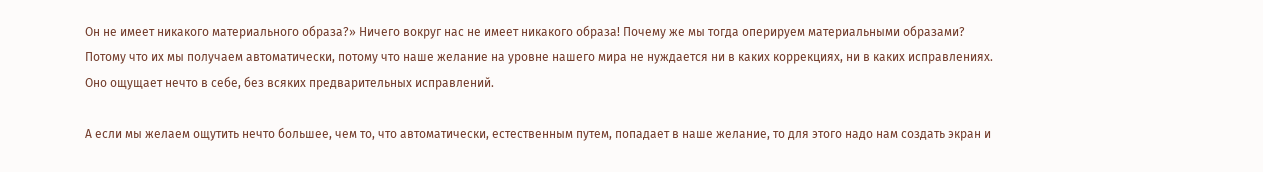Он не имеет никакого материального образа?» Ничего вокруг нас не имеет никакого образа! Почему же мы тогда оперируем материальными образами? Потому что их мы получаем автоматически, потому что наше желание на уровне нашего мира не нуждается ни в каких коррекциях, ни в каких исправлениях. Оно ощущает нечто в себе, без всяких предварительных исправлений.

А если мы желаем ощутить нечто большее, чем то, что автоматически, естественным путем, попадает в наше желание, то для этого надо нам создать экран и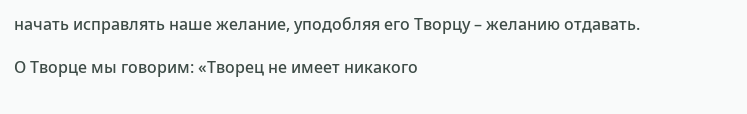начать исправлять наше желание, уподобляя его Творцу – желанию отдавать.

О Творце мы говорим: «Творец не имеет никакого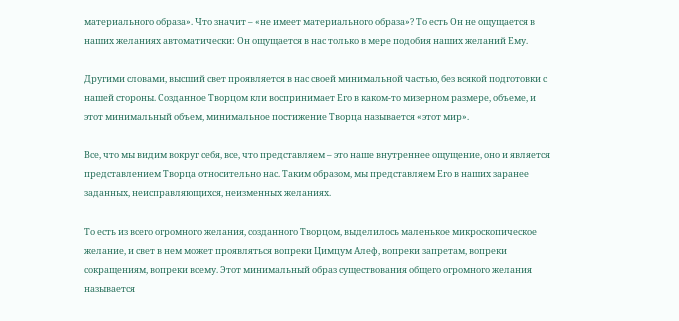материального образа». Что значит – «не имеет материального образа»? То есть Он не ощущается в наших желаниях автоматически: Он ощущается в нас только в мере подобия наших желаний Ему.

Другими словами, высший свет проявляется в нас своей минимальной частью, без всякой подготовки с нашей стороны. Созданное Творцом кли воспринимает Его в каком-то мизерном размере, объеме, и этот минимальный объем, минимальное постижение Творца называется «этот мир».

Все, что мы видим вокруг себя, все, что представляем – это наше внутреннее ощущение, оно и является представлением Творца относительно нас. Таким образом, мы представляем Его в наших заранее заданных, неисправляющихся, неизменных желаниях.

То есть из всего огромного желания, созданного Творцом, выделилось маленькое микроскопическое желание, и свет в нем может проявляться вопреки Цимцум Алеф, вопреки запретам, вопреки сокращениям, вопреки всему. Этот минимальный образ существования общего огромного желания называется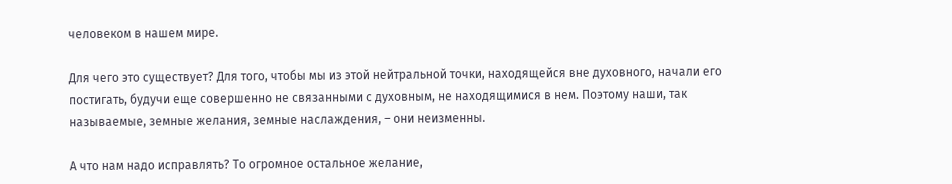человеком в нашем мире.

Для чего это существует? Для того, чтобы мы из этой нейтральной точки, находящейся вне духовного, начали его постигать, будучи еще совершенно не связанными с духовным, не находящимися в нем. Поэтому наши, так называемые, земные желания, земные наслаждения, – они неизменны.

А что нам надо исправлять? То огромное остальное желание,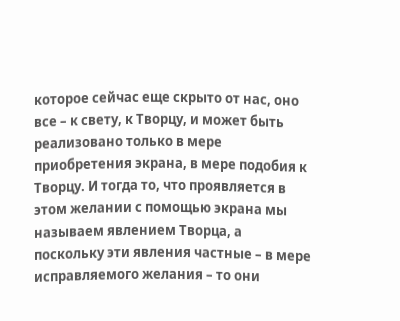которое сейчас еще скрыто от нас, оно все – к свету, к Творцу, и может быть реализовано только в мере приобретения экрана, в мере подобия к Творцу. И тогда то, что проявляется в этом желании с помощью экрана мы называем явлением Творца, а поскольку эти явления частные – в мере исправляемого желания – то они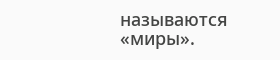называются «миры».